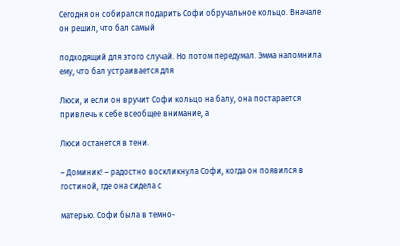Сегодня он собирался подарить Софи обручальное кольцо. Вначале он решил, что бал самый

подходящий для этого случай. Но потом передумал. Эмма напомнила ему, что бал устраивается для

Люси, и если он вручит Софи кольцо на балу, она постарается привлечь к себе всеобщее внимание, а

Люси останется в тени.

– Доминик! – радостно воскликнула Софи, когда он появился в гостиной, где она сидела с

матерью. Софи была в темно-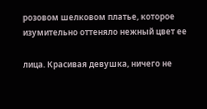розовом шелковом платье, которое изумительно оттеняло нежный цвет ее

лица. Красивая девушка, ничего не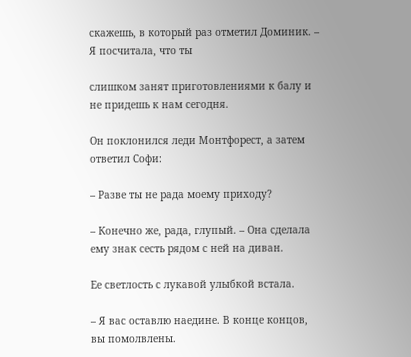скажешь, в который раз отметил Доминик. – Я посчитала, что ты

слишком занят приготовлениями к балу и не придешь к нам сегодня.

Он поклонился леди Монтфорест, а затем ответил Софи:

– Разве ты не рада моему приходу?

– Конечно же, рада, глупый. – Она сделала ему знак сесть рядом с ней на диван.

Ее светлость с лукавой улыбкой встала.

– Я вас оставлю наедине. В конце концов, вы помолвлены.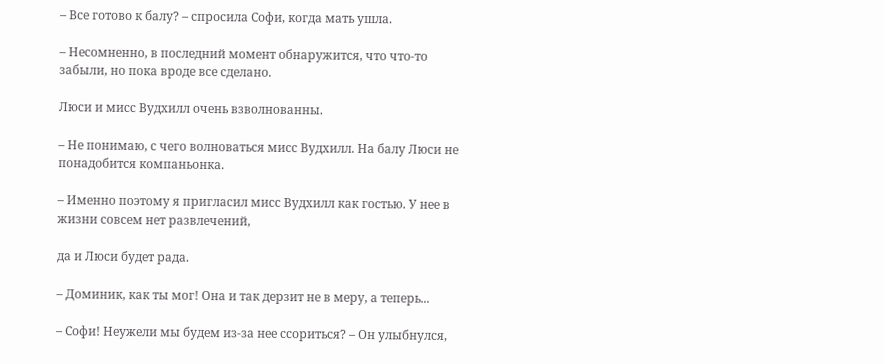– Все готово к балу? – спросила Софи, когда мать ушла.

– Несомненно, в последний момент обнаружится, что что-то забыли, но пока вроде все сделано.

Люси и мисс Вудхилл очень взволнованны.

– Не понимаю, с чего волноваться мисс Вудхилл. На балу Люси не понадобится компаньонка.

– Именно поэтому я пригласил мисс Вудхилл как гостью. У нее в жизни совсем нет развлечений,

да и Люси будет рада.

– Доминик, как ты мог! Она и так дерзит не в меру, а теперь...

– Софи! Неужели мы будем из-за нее ссориться? – Он улыбнулся,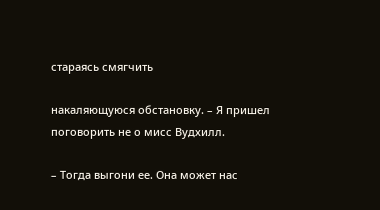стараясь смягчить

накаляющуюся обстановку. – Я пришел поговорить не о мисс Вудхилл.

– Тогда выгони ее. Она может нас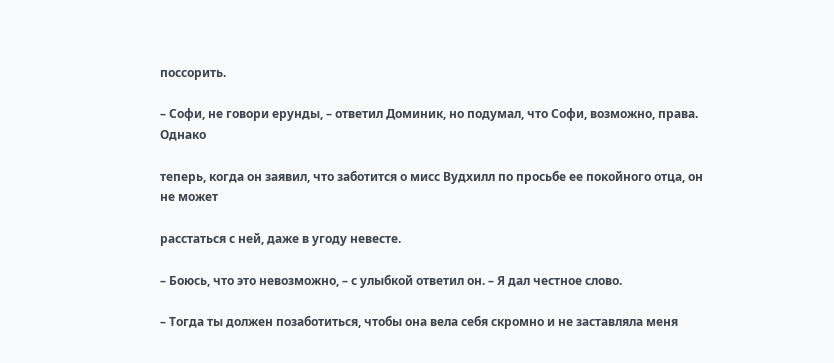поссорить.

– Софи, не говори ерунды, – ответил Доминик, но подумал, что Софи, возможно, права. Однако

теперь, когда он заявил, что заботится о мисс Вудхилл по просьбе ее покойного отца, он не может

расстаться с ней, даже в угоду невесте.

– Боюсь, что это невозможно, – с улыбкой ответил он. – Я дал честное слово.

– Тогда ты должен позаботиться, чтобы она вела себя скромно и не заставляла меня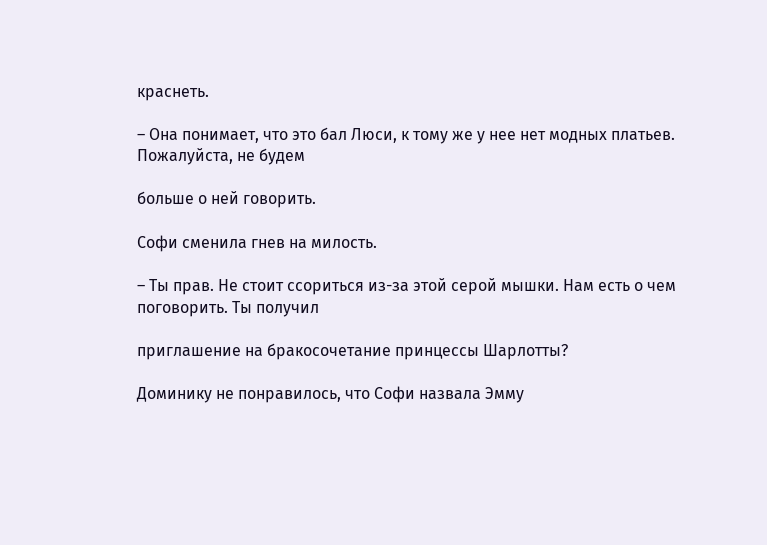краснеть.

– Она понимает, что это бал Люси, к тому же у нее нет модных платьев. Пожалуйста, не будем

больше о ней говорить.

Софи сменила гнев на милость.

– Ты прав. Не стоит ссориться из-за этой серой мышки. Нам есть о чем поговорить. Ты получил

приглашение на бракосочетание принцессы Шарлотты?

Доминику не понравилось, что Софи назвала Эмму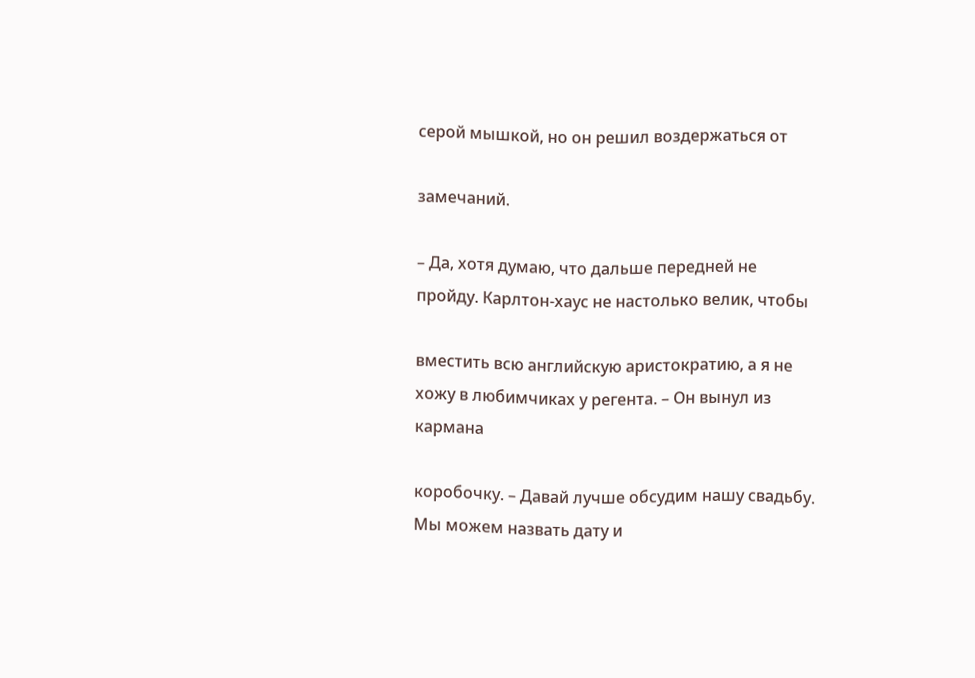серой мышкой, но он решил воздержаться от

замечаний.

– Да, хотя думаю, что дальше передней не пройду. Карлтон-хаус не настолько велик, чтобы

вместить всю английскую аристократию, а я не хожу в любимчиках у регента. – Он вынул из кармана

коробочку. – Давай лучше обсудим нашу свадьбу. Мы можем назвать дату и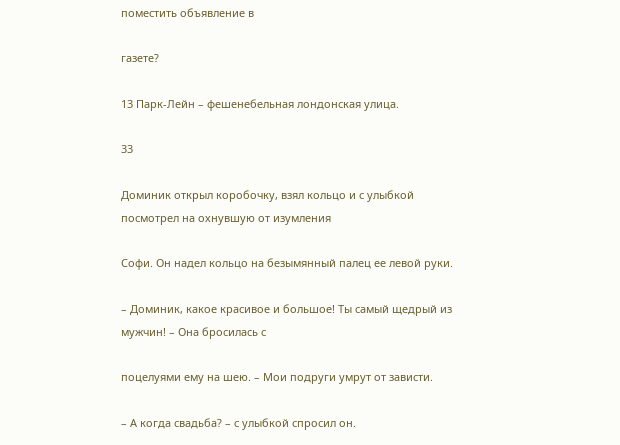поместить объявление в

газете?

13 Парк-Лейн – фешенебельная лондонская улица.

33

Доминик открыл коробочку, взял кольцо и с улыбкой посмотрел на охнувшую от изумления

Софи. Он надел кольцо на безымянный палец ее левой руки.

– Доминик, какое красивое и большое! Ты самый щедрый из мужчин! – Она бросилась с

поцелуями ему на шею. – Мои подруги умрут от зависти.

– А когда свадьба? – с улыбкой спросил он.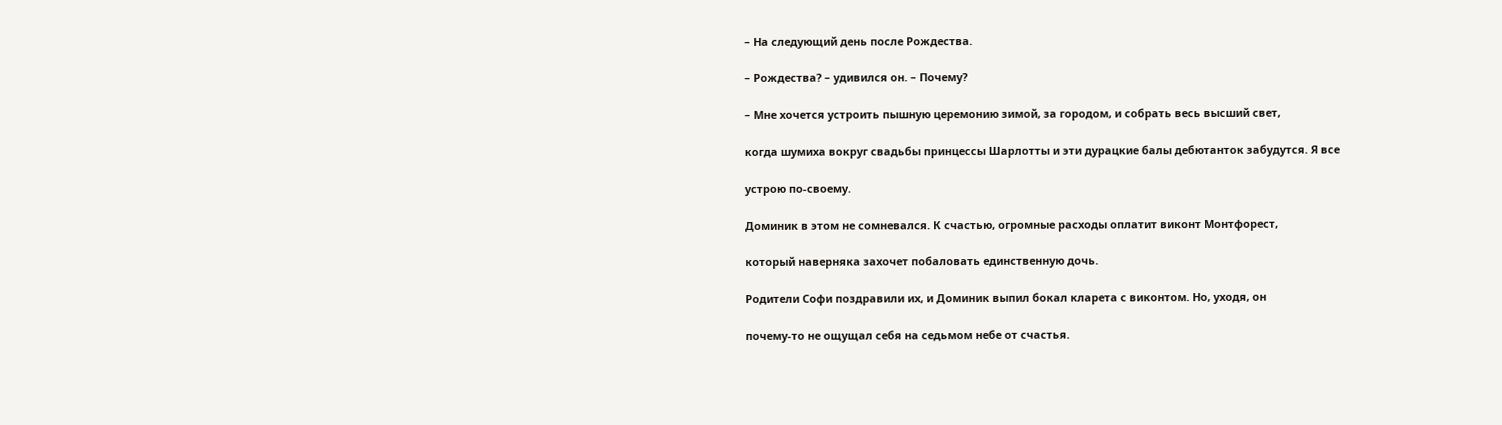– На следующий день после Рождества.

– Рождества? – удивился он. – Почему?

– Мне хочется устроить пышную церемонию зимой, за городом, и собрать весь высший свет,

когда шумиха вокруг свадьбы принцессы Шарлотты и эти дурацкие балы дебютанток забудутся. Я все

устрою по-своему.

Доминик в этом не сомневался. К счастью, огромные расходы оплатит виконт Монтфорест,

который наверняка захочет побаловать единственную дочь.

Родители Софи поздравили их, и Доминик выпил бокал кларета с виконтом. Но, уходя, он

почему-то не ощущал себя на седьмом небе от счастья.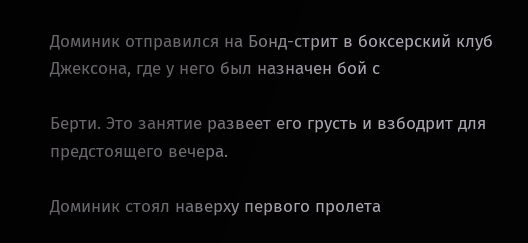Доминик отправился на Бонд-стрит в боксерский клуб Джексона, где у него был назначен бой с

Берти. Это занятие развеет его грусть и взбодрит для предстоящего вечера.

Доминик стоял наверху первого пролета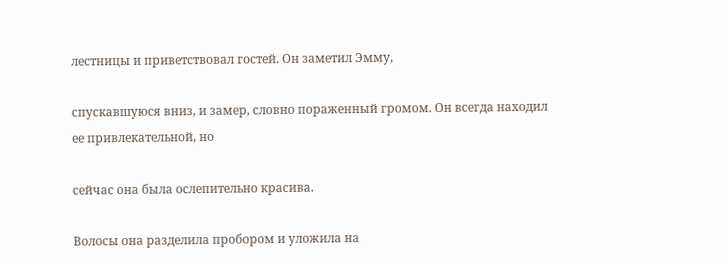лестницы и приветствовал гостей. Он заметил Эмму,

спускавшуюся вниз, и замер, словно пораженный громом. Он всегда находил ее привлекательной, но

сейчас она была ослепительно красива.

Волосы она разделила пробором и уложила на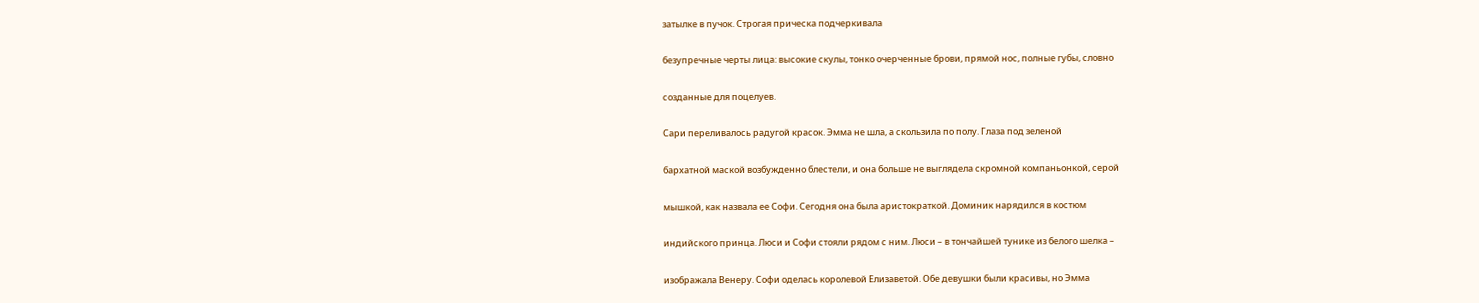затылке в пучок. Строгая прическа подчеркивала

безупречные черты лица: высокие скулы, тонко очерченные брови, прямой нос, полные губы, словно

созданные для поцелуев.

Сари переливалось радугой красок. Эмма не шла, а скользила по полу. Глаза под зеленой

бархатной маской возбужденно блестели, и она больше не выглядела скромной компаньонкой, серой

мышкой, как назвала ее Софи. Сегодня она была аристократкой. Доминик нарядился в костюм

индийского принца. Люси и Софи стояли рядом с ним. Люси – в тончайшей тунике из белого шелка –

изображала Венеру. Софи оделась королевой Елизаветой. Обе девушки были красивы, но Эмма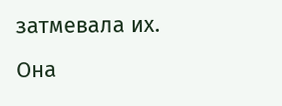затмевала их. Она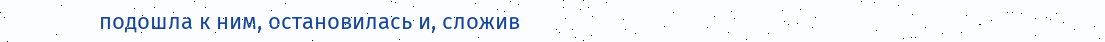подошла к ним, остановилась и, сложив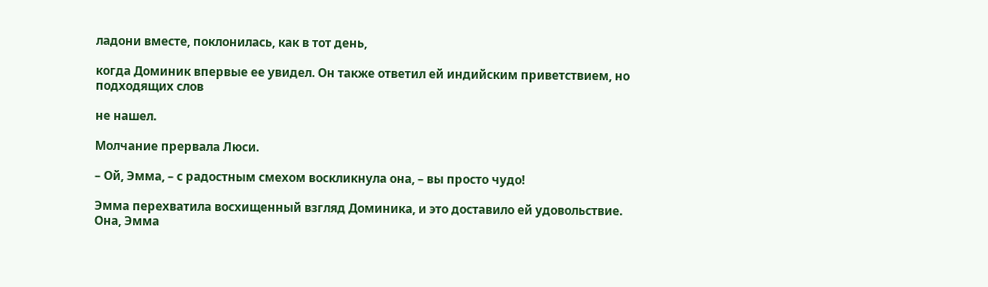ладони вместе, поклонилась, как в тот день,

когда Доминик впервые ее увидел. Он также ответил ей индийским приветствием, но подходящих слов

не нашел.

Молчание прервала Люси.

– Ой, Эмма, – с радостным смехом воскликнула она, – вы просто чудо!

Эмма перехватила восхищенный взгляд Доминика, и это доставило ей удовольствие. Она, Эмма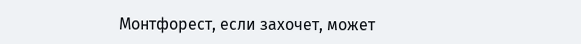Монтфорест, если захочет, может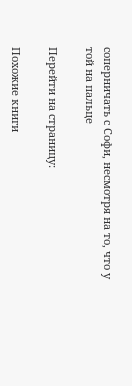соперничать с Софи, несмотря на то, что у той на пальце

Перейти на страницу:

Похожие книги